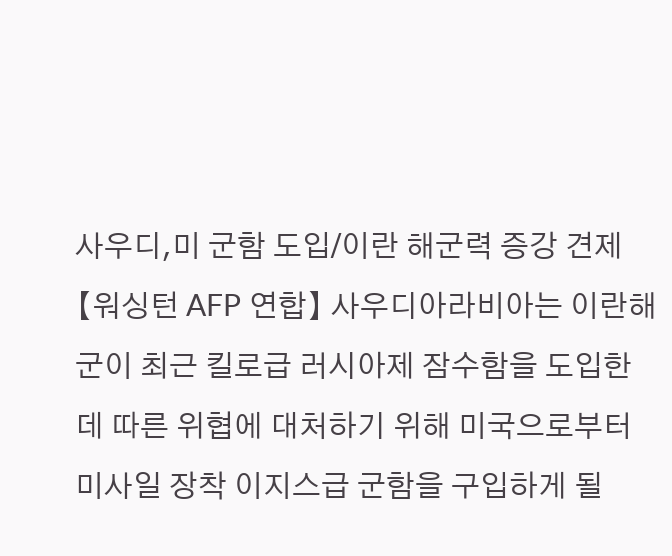사우디,미 군함 도입/이란 해군력 증강 견제
【워싱턴 AFP 연합】 사우디아라비아는 이란해군이 최근 킬로급 러시아제 잠수함을 도입한데 따른 위협에 대처하기 위해 미국으로부터 미사일 장착 이지스급 군함을 구입하게 될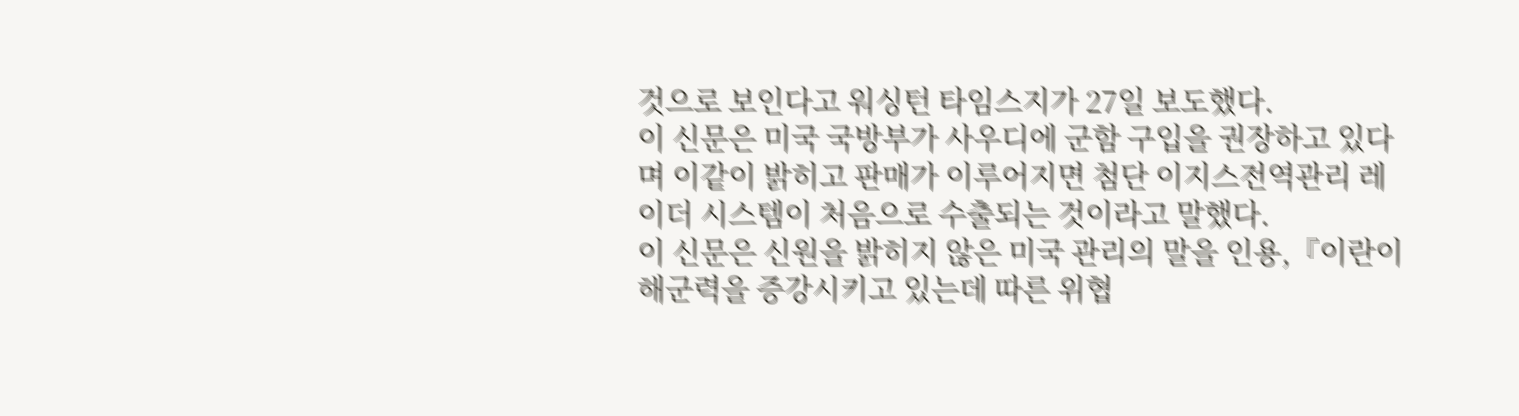것으로 보인다고 워싱턴 타임스지가 27일 보도했다.
이 신문은 미국 국방부가 사우디에 군함 구입을 권장하고 있다며 이같이 밝히고 판매가 이루어지면 첨단 이지스전역관리 레이더 시스템이 처음으로 수출되는 것이라고 말했다.
이 신문은 신원을 밝히지 않은 미국 관리의 말을 인용,『이란이 해군력을 증강시키고 있는데 따른 위협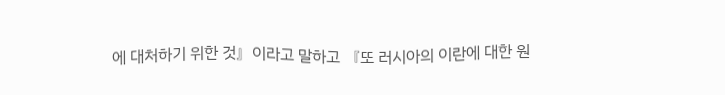에 대처하기 위한 것』이라고 말하고 『또 러시아의 이란에 대한 원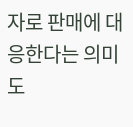자로 판매에 대응한다는 의미도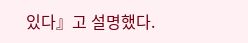있다』고 설명했다.